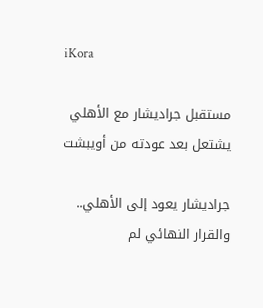iKora

مستقبل جراديشار مع الأهلي يشتعل بعد عودته من أويبشت

جراديشار يعود إلى الأهلي.. والقرار النهائي لم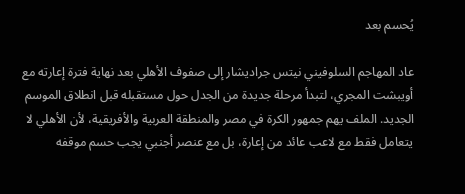يُحسم بعد

عاد المهاجم السلوفيني نيتس جراديشار إلى صفوف الأهلي بعد نهاية فترة إعارته مع أويبشت المجري، لتبدأ مرحلة جديدة من الجدل حول مستقبله قبل انطلاق الموسم الجديد. الملف يهم جمهور الكرة في مصر والمنطقة العربية والأفريقية، لأن الأهلي لا يتعامل فقط مع لاعب عائد من إعارة، بل مع عنصر أجنبي يجب حسم موقفه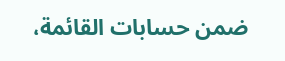ضمن حسابات القائمة،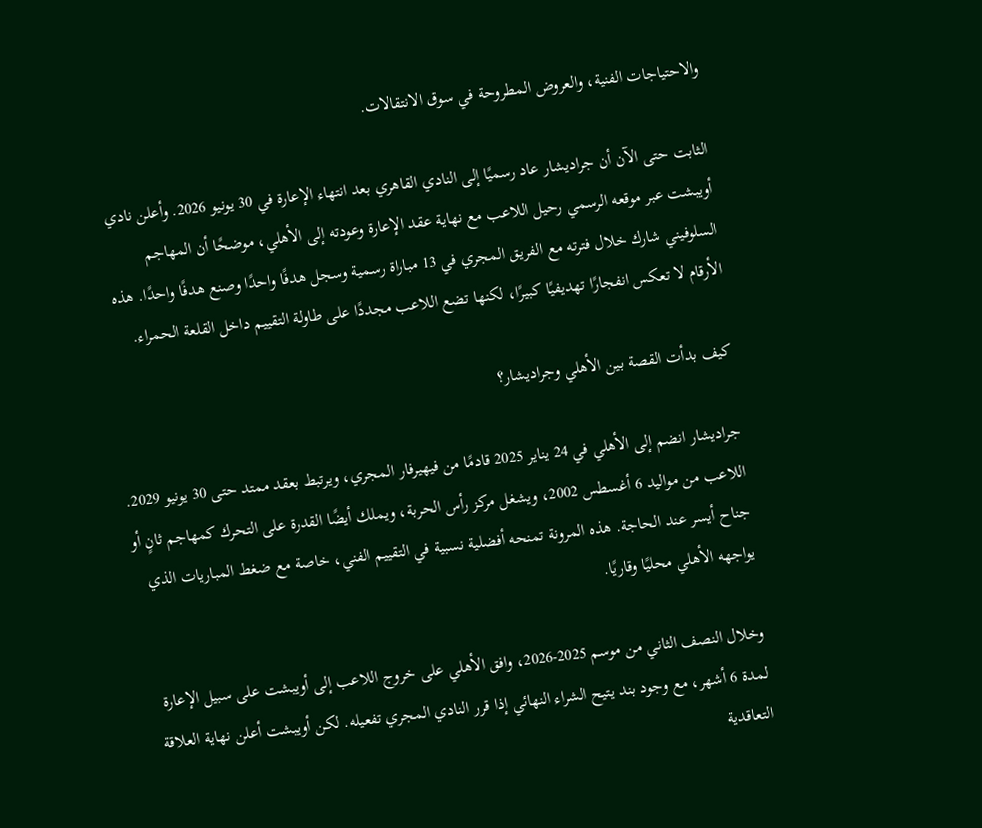والاحتياجات الفنية، والعروض المطروحة في سوق الانتقالات.

الثابت حتى الآن أن جراديشار عاد رسميًا إلى النادي القاهري بعد انتهاء الإعارة في 30 يونيو 2026. وأعلن نادي أويبشت عبر موقعه الرسمي رحيل اللاعب مع نهاية عقد الإعارة وعودته إلى الأهلي، موضحًا أن المهاجم السلوفيني شارك خلال فترته مع الفريق المجري في 13 مباراة رسمية وسجل هدفًا واحدًا وصنع هدفًا واحدًا. هذه الأرقام لا تعكس انفجارًا تهديفيًا كبيرًا، لكنها تضع اللاعب مجددًا على طاولة التقييم داخل القلعة الحمراء.

كيف بدأت القصة بين الأهلي وجراديشار؟

جراديشار انضم إلى الأهلي في 24 يناير 2025 قادمًا من فيهيرفار المجري، ويرتبط بعقد ممتد حتى 30 يونيو 2029. اللاعب من مواليد 6 أغسطس 2002، ويشغل مركز رأس الحربة، ويملك أيضًا القدرة على التحرك كمهاجم ثانٍ أو جناح أيسر عند الحاجة. هذه المرونة تمنحه أفضلية نسبية في التقييم الفني، خاصة مع ضغط المباريات الذي يواجهه الأهلي محليًا وقاريًا.

وخلال النصف الثاني من موسم 2025-2026، وافق الأهلي على خروج اللاعب إلى أويبشت على سبيل الإعارة لمدة 6 أشهر، مع وجود بند يتيح الشراء النهائي إذا قرر النادي المجري تفعيله. لكن أويبشت أعلن نهاية العلاقة التعاقدية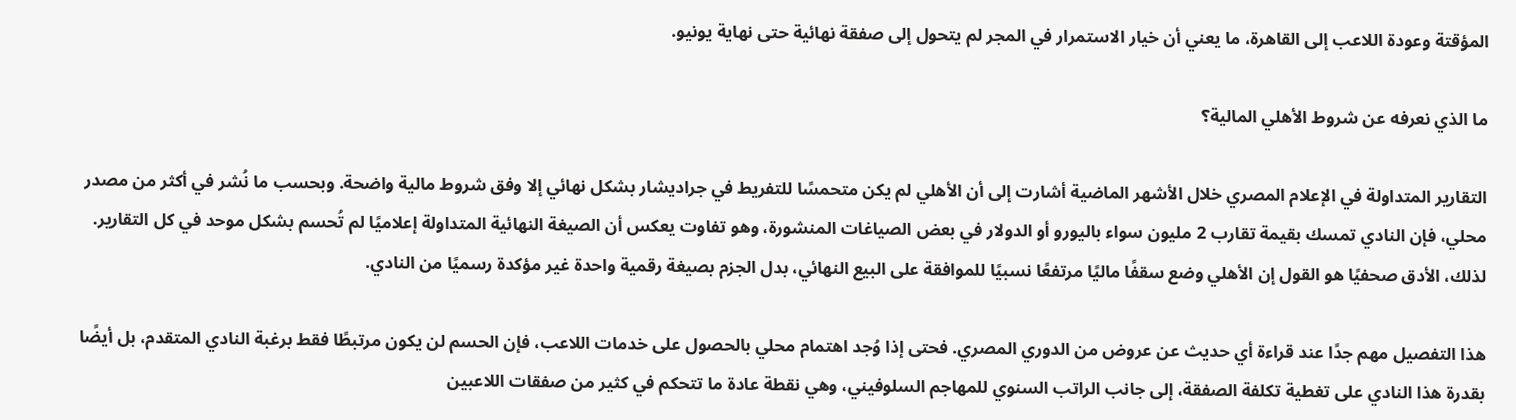المؤقتة وعودة اللاعب إلى القاهرة، ما يعني أن خيار الاستمرار في المجر لم يتحول إلى صفقة نهائية حتى نهاية يونيو.

ما الذي نعرفه عن شروط الأهلي المالية؟

التقارير المتداولة في الإعلام المصري خلال الأشهر الماضية أشارت إلى أن الأهلي لم يكن متحمسًا للتفريط في جراديشار بشكل نهائي إلا وفق شروط مالية واضحة. وبحسب ما نُشر في أكثر من مصدر محلي، فإن النادي تمسك بقيمة تقارب 2 مليون سواء باليورو أو الدولار في بعض الصياغات المنشورة، وهو تفاوت يعكس أن الصيغة النهائية المتداولة إعلاميًا لم تُحسم بشكل موحد في كل التقارير. لذلك، الأدق صحفيًا هو القول إن الأهلي وضع سقفًا ماليًا مرتفعًا نسبيًا للموافقة على البيع النهائي، بدل الجزم بصيغة رقمية واحدة غير مؤكدة رسميًا من النادي.

هذا التفصيل مهم جدًا عند قراءة أي حديث عن عروض من الدوري المصري. فحتى إذا وُجد اهتمام محلي بالحصول على خدمات اللاعب، فإن الحسم لن يكون مرتبطًا فقط برغبة النادي المتقدم، بل أيضًا بقدرة هذا النادي على تغطية تكلفة الصفقة، إلى جانب الراتب السنوي للمهاجم السلوفيني، وهي نقطة عادة ما تتحكم في كثير من صفقات اللاعبين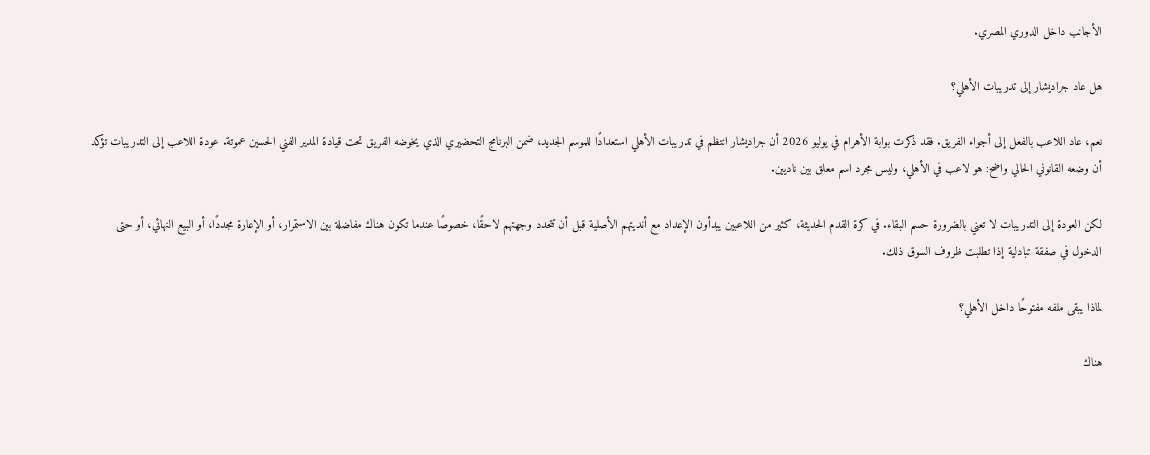الأجانب داخل الدوري المصري.

هل عاد جراديشار إلى تدريبات الأهلي؟

نعم، عاد اللاعب بالفعل إلى أجواء الفريق. فقد ذكرت بوابة الأهرام في يوليو 2026 أن جراديشار انتظم في تدريبات الأهلي استعدادًا للموسم الجديد، ضمن البرنامج التحضيري الذي يخوضه الفريق تحت قيادة المدير الفني الحسين عموتة. عودة اللاعب إلى التدريبات تؤكد أن وضعه القانوني الحالي واضح: هو لاعب في الأهلي، وليس مجرد اسم معلق بين ناديين.

لكن العودة إلى التدريبات لا تعني بالضرورة حسم البقاء. في كرة القدم الحديثة، كثير من اللاعبين يبدأون الإعداد مع أنديتهم الأصلية قبل أن تتحدد وجهتهم لاحقًا، خصوصًا عندما تكون هناك مفاضلة بين الاستمرار، أو الإعارة مجددًا، أو البيع النهائي، أو حتى الدخول في صفقة تبادلية إذا تطلبت ظروف السوق ذلك.

لماذا يبقى ملفه مفتوحًا داخل الأهلي؟

هناك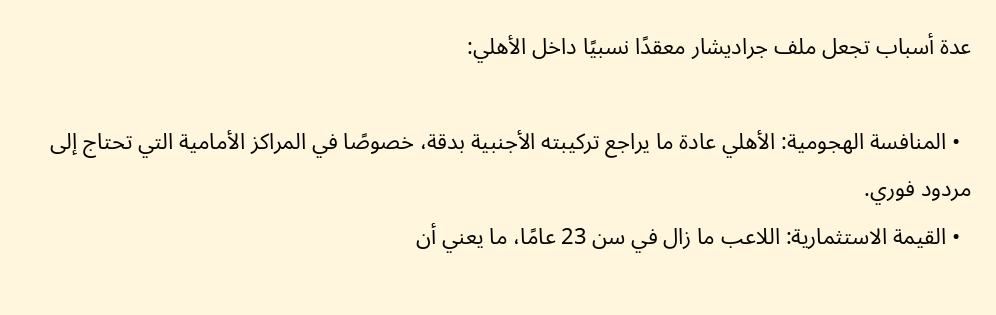عدة أسباب تجعل ملف جراديشار معقدًا نسبيًا داخل الأهلي:

  • المنافسة الهجومية: الأهلي عادة ما يراجع تركيبته الأجنبية بدقة، خصوصًا في المراكز الأمامية التي تحتاج إلى مردود فوري.
  • القيمة الاستثمارية: اللاعب ما زال في سن 23 عامًا، ما يعني أن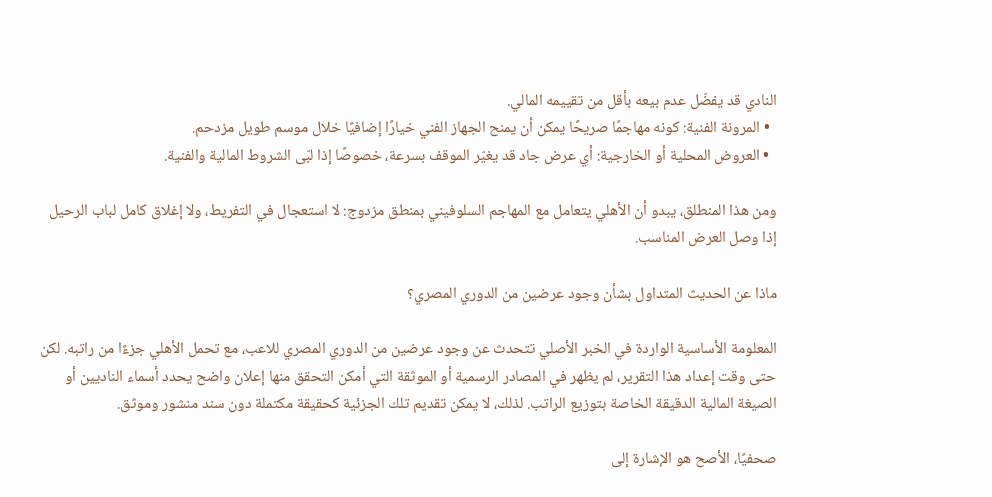النادي قد يفضّل عدم بيعه بأقل من تقييمه المالي.
  • المرونة الفنية: كونه مهاجمًا صريحًا يمكن أن يمنح الجهاز الفني خيارًا إضافيًا خلال موسم طويل مزدحم.
  • العروض المحلية أو الخارجية: أي عرض جاد قد يغيّر الموقف بسرعة، خصوصًا إذا لبّى الشروط المالية والفنية.

ومن هذا المنطلق، يبدو أن الأهلي يتعامل مع المهاجم السلوفيني بمنطق مزدوج: لا استعجال في التفريط، ولا إغلاق كامل لباب الرحيل إذا وصل العرض المناسب.

ماذا عن الحديث المتداول بشأن وجود عرضين من الدوري المصري؟

المعلومة الأساسية الواردة في الخبر الأصلي تتحدث عن وجود عرضين من الدوري المصري للاعب، مع تحمل الأهلي جزءًا من راتبه. لكن حتى وقت إعداد هذا التقرير، لم يظهر في المصادر الرسمية أو الموثقة التي أمكن التحقق منها إعلان واضح يحدد أسماء الناديين أو الصيغة المالية الدقيقة الخاصة بتوزيع الراتب. لذلك، لا يمكن تقديم تلك الجزئية كحقيقة مكتملة دون سند منشور وموثق.

صحفيًا، الأصح هو الإشارة إلى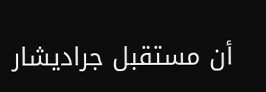أن مستقبل جراديشار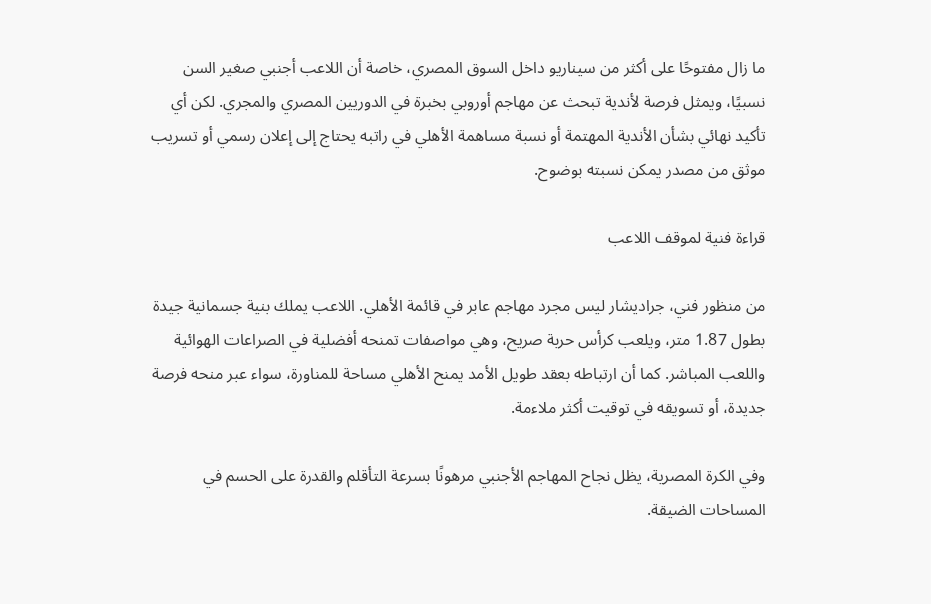ما زال مفتوحًا على أكثر من سيناريو داخل السوق المصري، خاصة أن اللاعب أجنبي صغير السن نسبيًا، ويمثل فرصة لأندية تبحث عن مهاجم أوروبي بخبرة في الدوريين المصري والمجري. لكن أي تأكيد نهائي بشأن الأندية المهتمة أو نسبة مساهمة الأهلي في راتبه يحتاج إلى إعلان رسمي أو تسريب موثق من مصدر يمكن نسبته بوضوح.

قراءة فنية لموقف اللاعب

من منظور فني، جراديشار ليس مجرد مهاجم عابر في قائمة الأهلي. اللاعب يملك بنية جسمانية جيدة بطول 1.87 متر، ويلعب كرأس حربة صريح، وهي مواصفات تمنحه أفضلية في الصراعات الهوائية واللعب المباشر. كما أن ارتباطه بعقد طويل الأمد يمنح الأهلي مساحة للمناورة، سواء عبر منحه فرصة جديدة، أو تسويقه في توقيت أكثر ملاءمة.

وفي الكرة المصرية، يظل نجاح المهاجم الأجنبي مرهونًا بسرعة التأقلم والقدرة على الحسم في المساحات الضيقة.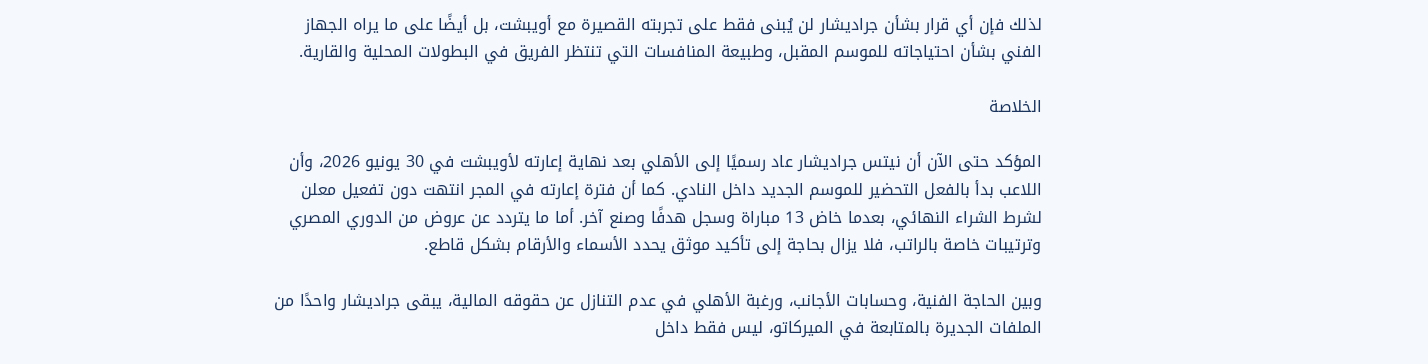لذلك فإن أي قرار بشأن جراديشار لن يُبنى فقط على تجربته القصيرة مع أويبشت، بل أيضًا على ما يراه الجهاز الفني بشأن احتياجاته للموسم المقبل، وطبيعة المنافسات التي تنتظر الفريق في البطولات المحلية والقارية.

الخلاصة

المؤكد حتى الآن أن نيتس جراديشار عاد رسميًا إلى الأهلي بعد نهاية إعارته لأويبشت في 30 يونيو 2026، وأن اللاعب بدأ بالفعل التحضير للموسم الجديد داخل النادي. كما أن فترة إعارته في المجر انتهت دون تفعيل معلن لشرط الشراء النهائي، بعدما خاض 13 مباراة وسجل هدفًا وصنع آخر. أما ما يتردد عن عروض من الدوري المصري وترتيبات خاصة بالراتب، فلا يزال بحاجة إلى تأكيد موثق يحدد الأسماء والأرقام بشكل قاطع.

وبين الحاجة الفنية، وحسابات الأجانب، ورغبة الأهلي في عدم التنازل عن حقوقه المالية، يبقى جراديشار واحدًا من الملفات الجديرة بالمتابعة في الميركاتو، ليس فقط داخل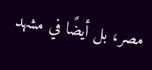مصر، بل أيضًا في مشهد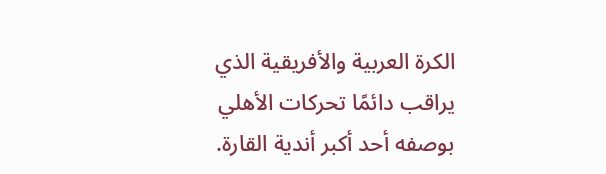الكرة العربية والأفريقية الذي يراقب دائمًا تحركات الأهلي بوصفه أحد أكبر أندية القارة.